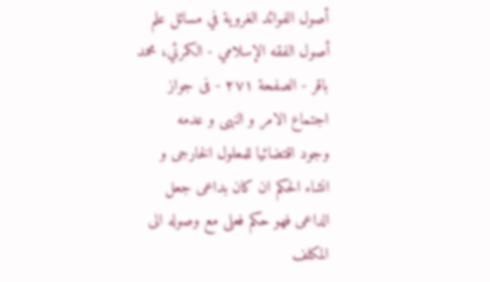أصول الفوائد الغروية في مسائل علم أصول الفقه الإسلامي - الكمرئي، محمد باقر - الصفحة ٢٧١ - فى جواز اجتماع الامر و النهى و عدمه
وجود اقتضائيا للمعلول الخارجى و انشاء الحكم ان كان بداعى جعل الداعى فهو حكم فعلى مع وصوله الى المكلف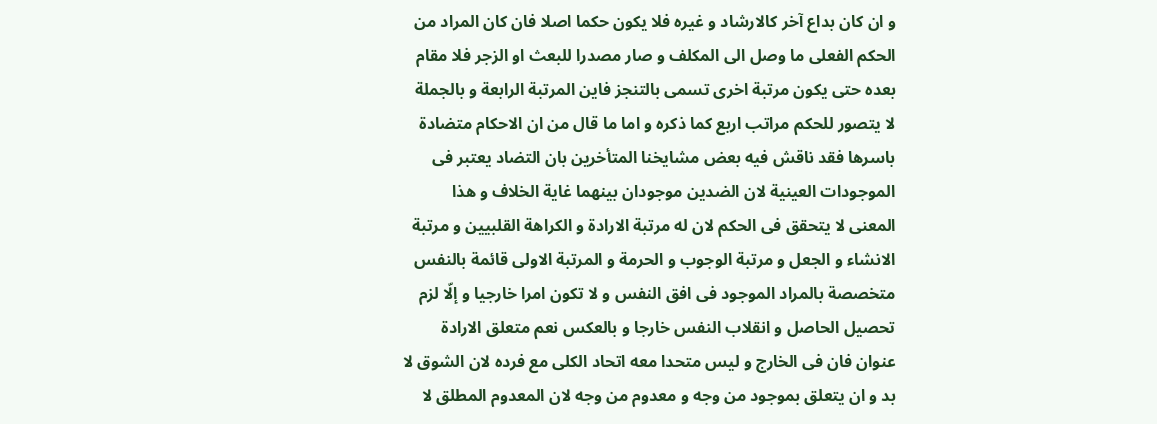و ان كان بداع آخر كالارشاد و غيره فلا يكون حكما اصلا فان كان المراد من الحكم الفعلى ما وصل الى المكلف و صار مصدرا للبعث او الزجر فلا مقام بعده حتى يكون مرتبة اخرى تسمى بالتنجز فاين المرتبة الرابعة و بالجملة لا يتصور للحكم مراتب اربع كما ذكره و اما ما قال من ان الاحكام متضادة باسرها فقد ناقش فيه بعض مشايخنا المتأخرين بان التضاد يعتبر فى الموجودات العينية لان الضدين موجودان بينهما غاية الخلاف و هذا المعنى لا يتحقق فى الحكم لان له مرتبة الارادة و الكراهة القلبيين و مرتبة الانشاء و الجعل و مرتبة الوجوب و الحرمة و المرتبة الاولى قائمة بالنفس متخصصة بالمراد الموجود فى افق النفس و لا تكون امرا خارجيا و إلّا لزم تحصيل الحاصل و انقلاب النفس خارجا و بالعكس نعم متعلق الارادة عنوان فان فى الخارج و ليس متحدا معه اتحاد الكلى مع فرده لان الشوق لا بد و ان يتعلق بموجود من وجه و معدوم من وجه لان المعدوم المطلق لا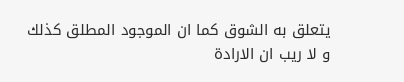يتعلق به الشوق كما ان الموجود المطلق كذلك و لا ريب ان الارادة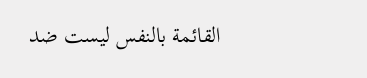القائمة بالنفس ليست ضد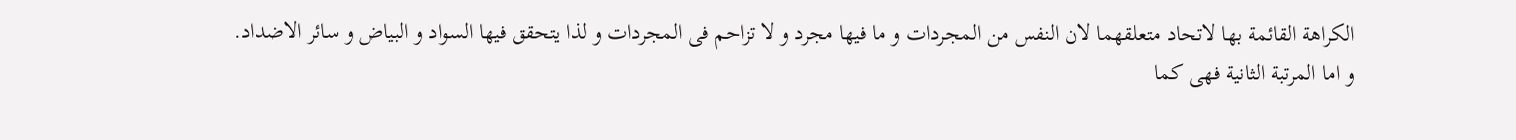الكراهة القائمة بها لاتحاد متعلقهما لان النفس من المجردات و ما فيها مجرد و لا تزاحم فى المجردات و لذا يتحقق فيها السواد و البياض و سائر الاضداد.
و اما المرتبة الثانية فهى كما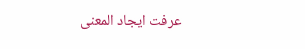عرفت ايجاد المعنى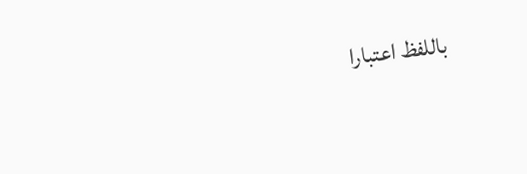باللفظ اعتبارا